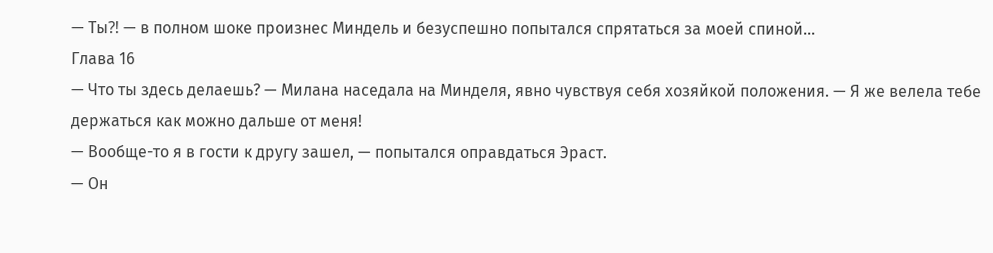— Ты⁈ — в полном шоке произнес Миндель и безуспешно попытался спрятаться за моей спиной…
Глава 16
— Что ты здесь делаешь? — Милана наседала на Минделя, явно чувствуя себя хозяйкой положения. — Я же велела тебе держаться как можно дальше от меня!
— Вообще-то я в гости к другу зашел, — попытался оправдаться Эраст.
— Он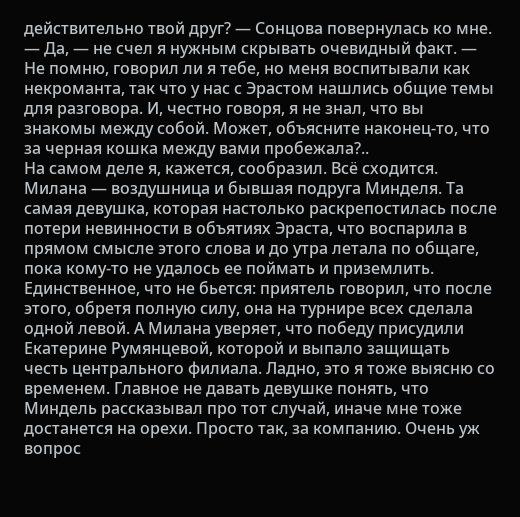действительно твой друг? — Сонцова повернулась ко мне.
— Да, — не счел я нужным скрывать очевидный факт. — Не помню, говорил ли я тебе, но меня воспитывали как некроманта, так что у нас с Эрастом нашлись общие темы для разговора. И, честно говоря, я не знал, что вы знакомы между собой. Может, объясните наконец-то, что за черная кошка между вами пробежала?..
На самом деле я, кажется, сообразил. Всё сходится. Милана — воздушница и бывшая подруга Минделя. Та самая девушка, которая настолько раскрепостилась после потери невинности в объятиях Эраста, что воспарила в прямом смысле этого слова и до утра летала по общаге, пока кому-то не удалось ее поймать и приземлить. Единственное, что не бьется: приятель говорил, что после этого, обретя полную силу, она на турнире всех сделала одной левой. А Милана уверяет, что победу присудили Екатерине Румянцевой, которой и выпало защищать честь центрального филиала. Ладно, это я тоже выясню со временем. Главное не давать девушке понять, что Миндель рассказывал про тот случай, иначе мне тоже достанется на орехи. Просто так, за компанию. Очень уж вопрос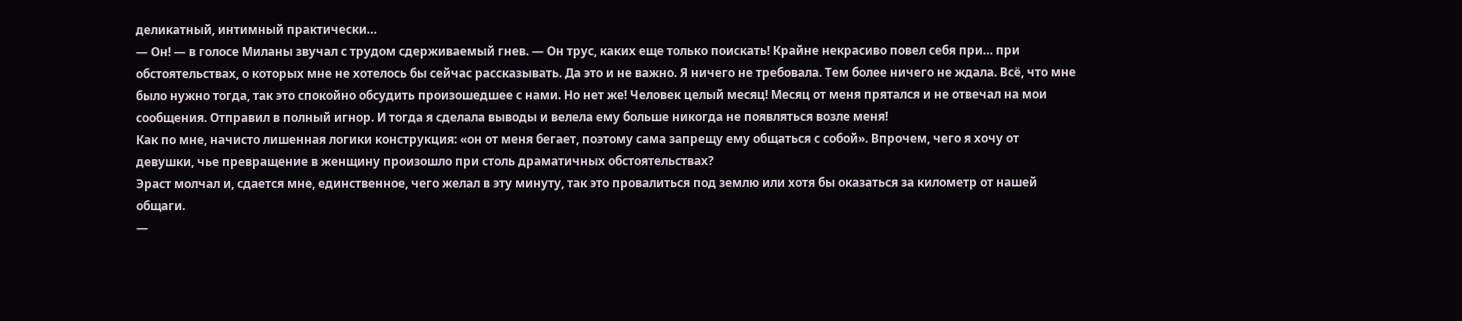деликатный, интимный практически…
— Он! — в голосе Миланы звучал с трудом сдерживаемый гнев. — Он трус, каких еще только поискать! Крайне некрасиво повел себя при… при обстоятельствах, о которых мне не хотелось бы сейчас рассказывать. Да это и не важно. Я ничего не требовала. Тем более ничего не ждала. Всё, что мне было нужно тогда, так это спокойно обсудить произошедшее с нами. Но нет же! Человек целый месяц! Месяц от меня прятался и не отвечал на мои сообщения. Отправил в полный игнор. И тогда я сделала выводы и велела ему больше никогда не появляться возле меня!
Как по мне, начисто лишенная логики конструкция: «он от меня бегает, поэтому сама запрещу ему общаться с собой». Впрочем, чего я хочу от девушки, чье превращение в женщину произошло при столь драматичных обстоятельствах?
Эраст молчал и, сдается мне, единственное, чего желал в эту минуту, так это провалиться под землю или хотя бы оказаться за километр от нашей общаги.
—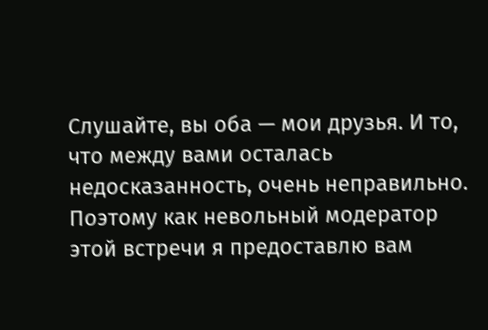Слушайте, вы оба — мои друзья. И то, что между вами осталась недосказанность, очень неправильно. Поэтому как невольный модератор этой встречи я предоставлю вам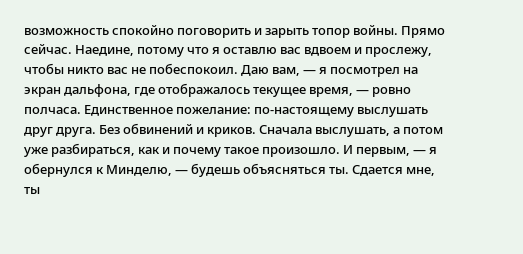возможность спокойно поговорить и зарыть топор войны. Прямо сейчас. Наедине, потому что я оставлю вас вдвоем и прослежу, чтобы никто вас не побеспокоил. Даю вам, — я посмотрел на экран дальфона, где отображалось текущее время, — ровно полчаса. Единственное пожелание: по-настоящему выслушать друг друга. Без обвинений и криков. Сначала выслушать, а потом уже разбираться, как и почему такое произошло. И первым, — я обернулся к Минделю, — будешь объясняться ты. Сдается мне, ты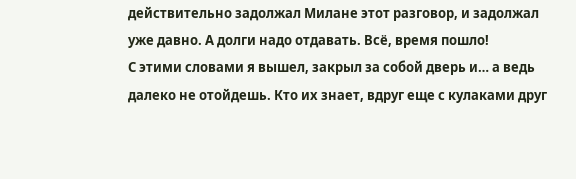действительно задолжал Милане этот разговор, и задолжал уже давно. А долги надо отдавать. Всё, время пошло!
С этими словами я вышел, закрыл за собой дверь и… а ведь далеко не отойдешь. Кто их знает, вдруг еще с кулаками друг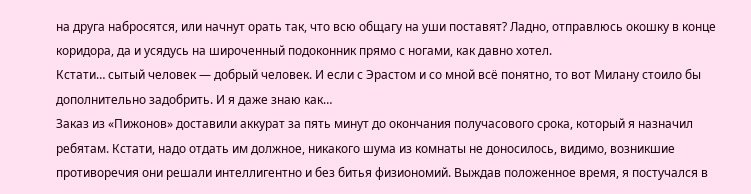на друга набросятся, или начнут орать так, что всю общагу на уши поставят? Ладно, отправлюсь окошку в конце коридора, да и усядусь на широченный подоконник прямо с ногами, как давно хотел.
Кстати… сытый человек — добрый человек. И если с Эрастом и со мной всё понятно, то вот Милану стоило бы дополнительно задобрить. И я даже знаю как…
Заказ из «Пижонов» доставили аккурат за пять минут до окончания получасового срока, который я назначил ребятам. Кстати, надо отдать им должное, никакого шума из комнаты не доносилось, видимо, возникшие противоречия они решали интеллигентно и без битья физиономий. Выждав положенное время, я постучался в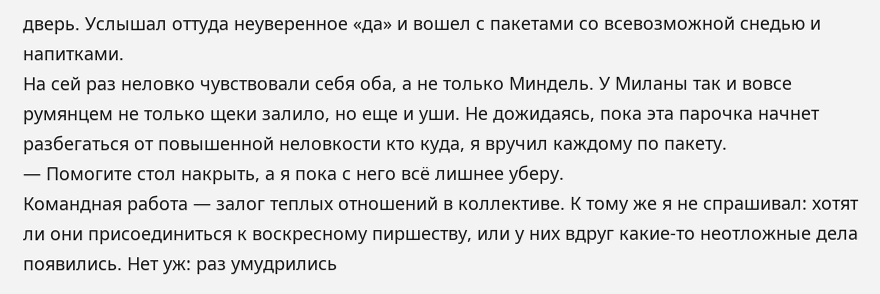дверь. Услышал оттуда неуверенное «да» и вошел с пакетами со всевозможной снедью и напитками.
На сей раз неловко чувствовали себя оба, а не только Миндель. У Миланы так и вовсе румянцем не только щеки залило, но еще и уши. Не дожидаясь, пока эта парочка начнет разбегаться от повышенной неловкости кто куда, я вручил каждому по пакету.
— Помогите стол накрыть, а я пока с него всё лишнее уберу.
Командная работа — залог теплых отношений в коллективе. К тому же я не спрашивал: хотят ли они присоединиться к воскресному пиршеству, или у них вдруг какие-то неотложные дела появились. Нет уж: раз умудрились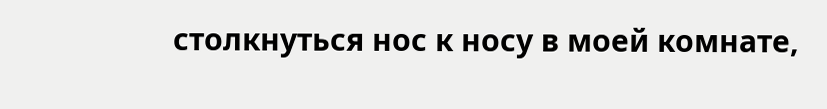столкнуться нос к носу в моей комнате,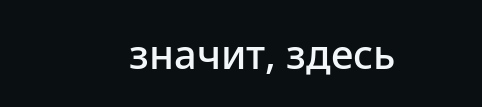значит, здесь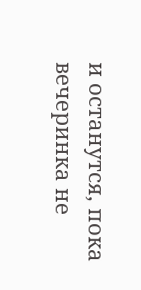и останутся, пока вечеринка не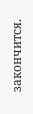закончится.